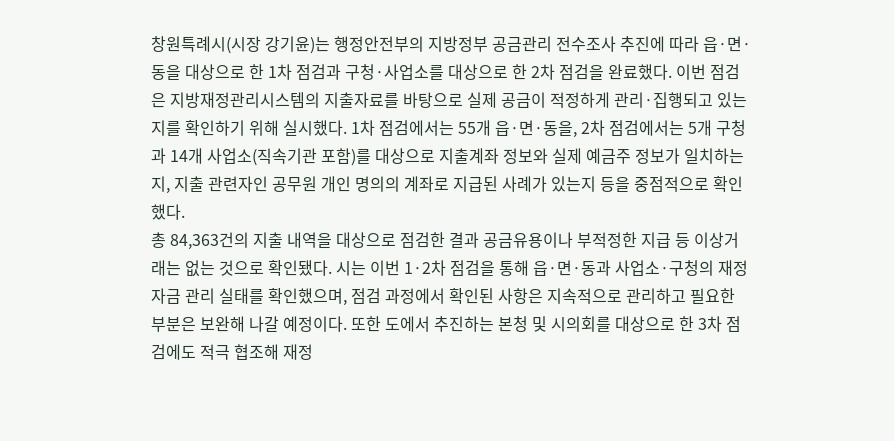창원특례시(시장 강기윤)는 행정안전부의 지방정부 공금관리 전수조사 추진에 따라 읍·면·동을 대상으로 한 1차 점검과 구청·사업소를 대상으로 한 2차 점검을 완료했다. 이번 점검은 지방재정관리시스템의 지출자료를 바탕으로 실제 공금이 적정하게 관리·집행되고 있는지를 확인하기 위해 실시했다. 1차 점검에서는 55개 읍·면·동을, 2차 점검에서는 5개 구청과 14개 사업소(직속기관 포함)를 대상으로 지출계좌 정보와 실제 예금주 정보가 일치하는지, 지출 관련자인 공무원 개인 명의의 계좌로 지급된 사례가 있는지 등을 중점적으로 확인했다.
총 84,363건의 지출 내역을 대상으로 점검한 결과 공금유용이나 부적정한 지급 등 이상거래는 없는 것으로 확인됐다. 시는 이번 1·2차 점검을 통해 읍·면·동과 사업소·구청의 재정자금 관리 실태를 확인했으며, 점검 과정에서 확인된 사항은 지속적으로 관리하고 필요한 부분은 보완해 나갈 예정이다. 또한 도에서 추진하는 본청 및 시의회를 대상으로 한 3차 점검에도 적극 협조해 재정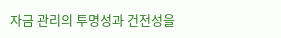자금 관리의 투명성과 건전성을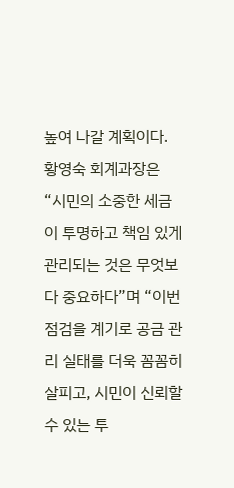높여 나갈 계획이다.
황영숙 회계과장은 “시민의 소중한 세금이 투명하고 책임 있게 관리되는 것은 무엇보다 중요하다”며 “이번 점검을 계기로 공금 관리 실태를 더욱 꼼꼼히 살피고, 시민이 신뢰할 수 있는 투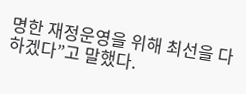명한 재정운영을 위해 최선을 다하겠다”고 말했다.